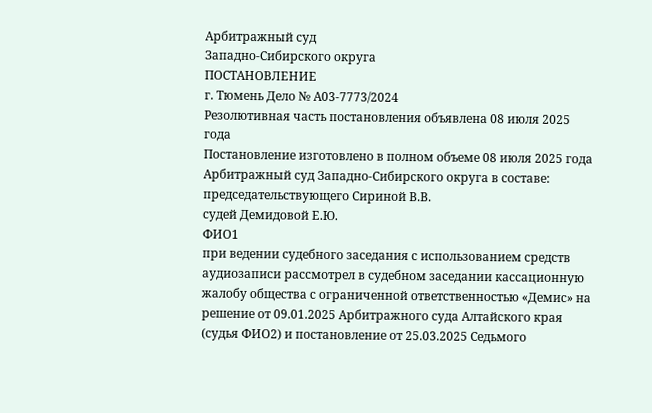Арбитражный суд
Западно-Сибирского округа
ПОСТАНОВЛЕНИЕ
г. Тюмень Дело № А03-7773/2024
Резолютивная часть постановления объявлена 08 июля 2025 года
Постановление изготовлено в полном объеме 08 июля 2025 года
Арбитражный суд Западно-Сибирского округа в составе:
председательствующего Сириной В.В.
судей Демидовой Е.Ю.
ФИО1
при ведении судебного заседания с использованием средств аудиозаписи рассмотрел в судебном заседании кассационную жалобу общества с ограниченной ответственностью «Демис» на решение от 09.01.2025 Арбитражного суда Алтайского края (судья ФИО2) и постановление от 25.03.2025 Седьмого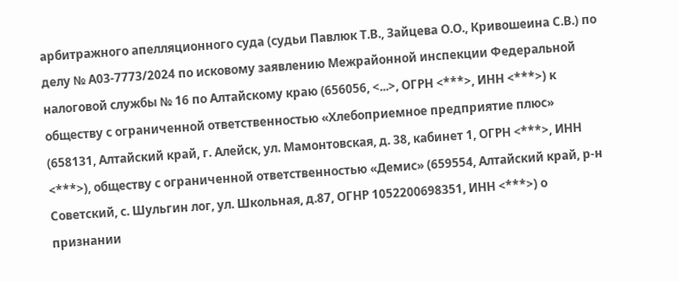арбитражного апелляционного суда (судьи Павлюк Т.В., Зайцева О.О., Кривошеина С.В.) по делу № А03-7773/2024 по исковому заявлению Межрайонной инспекции Федеральной налоговой службы № 16 по Алтайскому краю (656056, <...>, ОГРН <***>, ИНН <***>) к обществу с ограниченной ответственностью «Хлебоприемное предприятие плюс» (658131, Алтайский край, г. Алейск, ул. Мамонтовская, д. 38, кабинет 1, ОГРН <***>, ИНН <***>), обществу с ограниченной ответственностью «Демис» (659554, Алтайский край, р-н Советский, с. Шульгин лог, ул. Школьная, д.87, ОГНР 1052200698351, ИНН <***>) о признании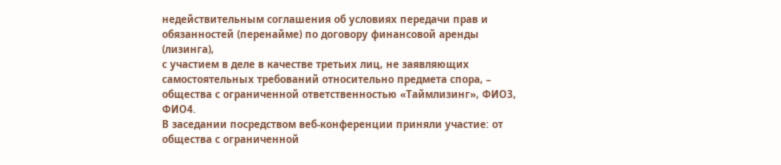недействительным соглашения об условиях передачи прав и обязанностей (перенайме) по договору финансовой аренды (лизинга),
с участием в деле в качестве третьих лиц, не заявляющих самостоятельных требований относительно предмета спора, – общества с ограниченной ответственностью «Таймлизинг», ФИО3, ФИО4.
В заседании посредством веб-конференции приняли участие: от общества с ограниченной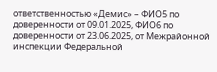ответственностью «Демис» – ФИО5 по доверенности от 09.01.2025, ФИО6 по доверенности от 23.06.2025, от Межрайонной инспекции Федеральной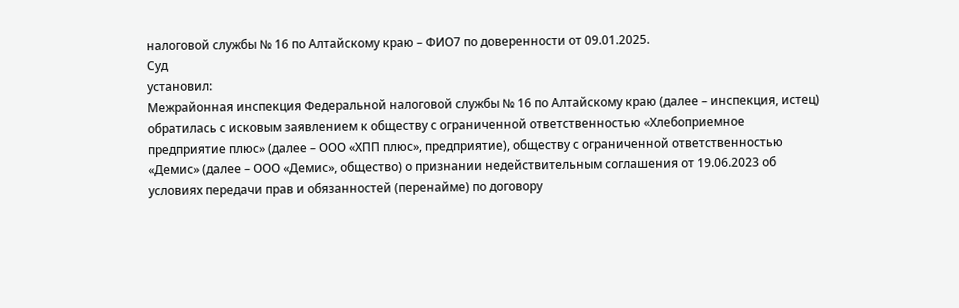налоговой службы № 16 по Алтайскому краю – ФИО7 по доверенности от 09.01.2025.
Суд
установил:
Межрайонная инспекция Федеральной налоговой службы № 16 по Алтайскому краю (далее – инспекция, истец) обратилась с исковым заявлением к обществу с ограниченной ответственностью «Хлебоприемное предприятие плюс» (далее – ООО «ХПП плюс», предприятие), обществу с ограниченной ответственностью «Демис» (далее – ООО «Демис», общество) о признании недействительным соглашения от 19.06.2023 об условиях передачи прав и обязанностей (перенайме) по договору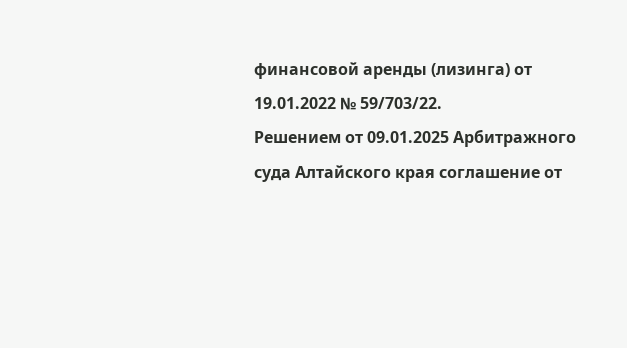финансовой аренды (лизинга) от 19.01.2022 № 59/703/22.
Решением от 09.01.2025 Арбитражного суда Алтайского края соглашение от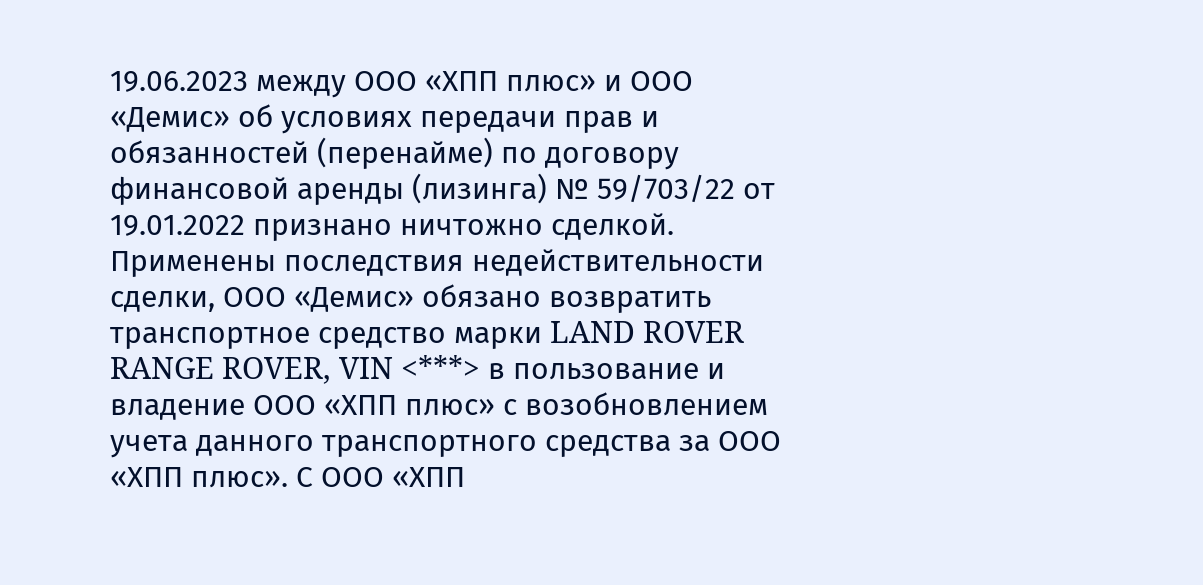19.06.2023 между ООО «ХПП плюс» и ООО «Демис» об условиях передачи прав и обязанностей (перенайме) по договору финансовой аренды (лизинга) № 59/703/22 от 19.01.2022 признано ничтожно сделкой. Применены последствия недействительности сделки, ООО «Демис» обязано возвратить транспортное средство марки LAND ROVER RANGE ROVER, VIN <***> в пользование и владение ООО «ХПП плюс» с возобновлением учета данного транспортного средства за ООО «ХПП плюс». С ООО «ХПП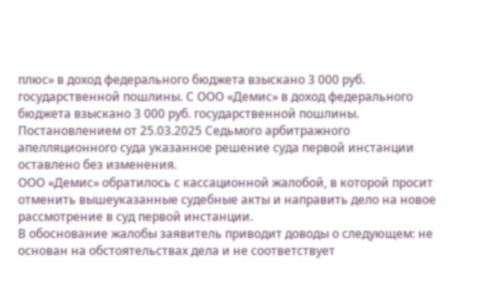плюс» в доход федерального бюджета взыскано 3 000 руб. государственной пошлины. С ООО «Демис» в доход федерального бюджета взыскано 3 000 руб. государственной пошлины.
Постановлением от 25.03.2025 Седьмого арбитражного апелляционного суда указанное решение суда первой инстанции оставлено без изменения.
ООО «Демис» обратилось с кассационной жалобой, в которой просит отменить вышеуказанные судебные акты и направить дело на новое рассмотрение в суд первой инстанции.
В обоснование жалобы заявитель приводит доводы о следующем: не основан на обстоятельствах дела и не соответствует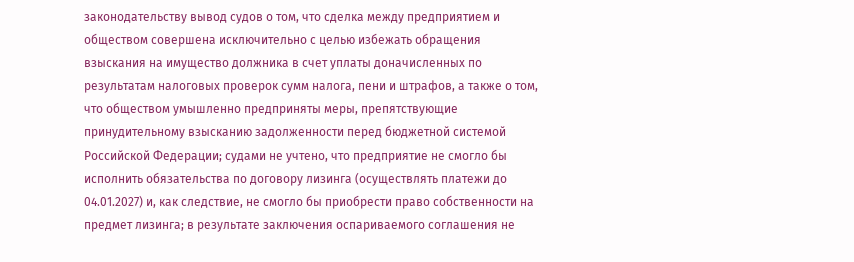законодательству вывод судов о том, что сделка между предприятием и обществом совершена исключительно с целью избежать обращения взыскания на имущество должника в счет уплаты доначисленных по результатам налоговых проверок сумм налога, пени и штрафов, а также о том, что обществом умышленно предприняты меры, препятствующие принудительному взысканию задолженности перед бюджетной системой Российской Федерации; судами не учтено, что предприятие не смогло бы исполнить обязательства по договору лизинга (осуществлять платежи до 04.01.2027) и, как следствие, не смогло бы приобрести право собственности на предмет лизинга; в результате заключения оспариваемого соглашения не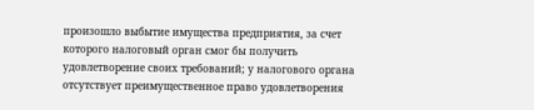произошло выбытие имущества предприятия, за счет которого налоговый орган смог бы получить удовлетворение своих требований; у налогового органа отсутствует преимущественное право удовлетворения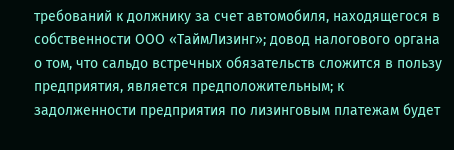требований к должнику за счет автомобиля, находящегося в собственности ООО «ТаймЛизинг»; довод налогового органа о том, что сальдо встречных обязательств сложится в пользу предприятия, является предположительным; к задолженности предприятия по лизинговым платежам будет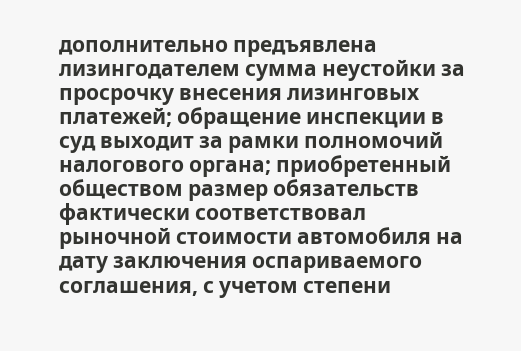дополнительно предъявлена лизингодателем сумма неустойки за просрочку внесения лизинговых платежей; обращение инспекции в суд выходит за рамки полномочий налогового органа; приобретенный обществом размер обязательств фактически соответствовал рыночной стоимости автомобиля на дату заключения оспариваемого соглашения, с учетом степени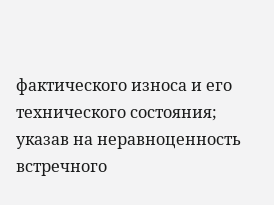фактического износа и его технического состояния; указав на неравноценность встречного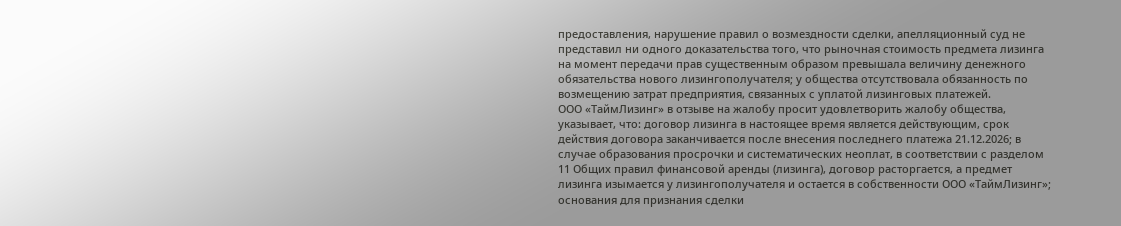предоставления, нарушение правил о возмездности сделки, апелляционный суд не представил ни одного доказательства того, что рыночная стоимость предмета лизинга на момент передачи прав существенным образом превышала величину денежного обязательства нового лизингополучателя; у общества отсутствовала обязанность по возмещению затрат предприятия, связанных с уплатой лизинговых платежей.
ООО «ТаймЛизинг» в отзыве на жалобу просит удовлетворить жалобу общества, указывает, что: договор лизинга в настоящее время является действующим, срок действия договора заканчивается после внесения последнего платежа 21.12.2026; в случае образования просрочки и систематических неоплат, в соответствии с разделом 11 Общих правил финансовой аренды (лизинга), договор расторгается, а предмет лизинга изымается у лизингополучателя и остается в собственности ООО «ТаймЛизинг»; основания для признания сделки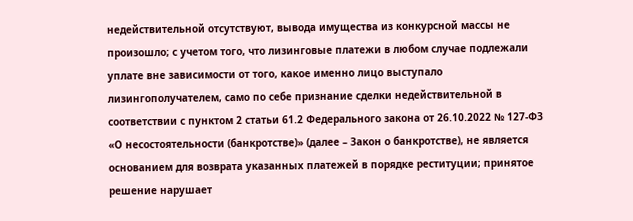недействительной отсутствуют, вывода имущества из конкурсной массы не произошло; с учетом того, что лизинговые платежи в любом случае подлежали уплате вне зависимости от того, какое именно лицо выступало лизингополучателем, само по себе признание сделки недействительной в соответствии с пунктом 2 статьи 61.2 Федерального закона от 26.10.2022 № 127-ФЗ «О несостоятельности (банкротстве)» (далее – Закон о банкротстве), не является основанием для возврата указанных платежей в порядке реституции; принятое решение нарушает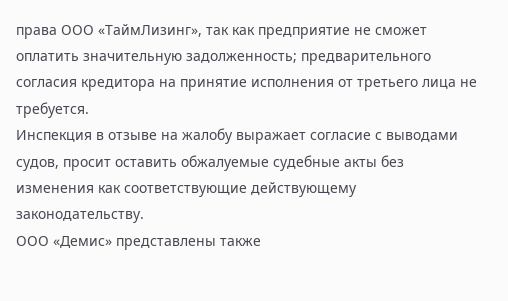права ООО «ТаймЛизинг», так как предприятие не сможет оплатить значительную задолженность; предварительного согласия кредитора на принятие исполнения от третьего лица не требуется.
Инспекция в отзыве на жалобу выражает согласие с выводами судов, просит оставить обжалуемые судебные акты без изменения как соответствующие действующему законодательству.
ООО «Демис» представлены также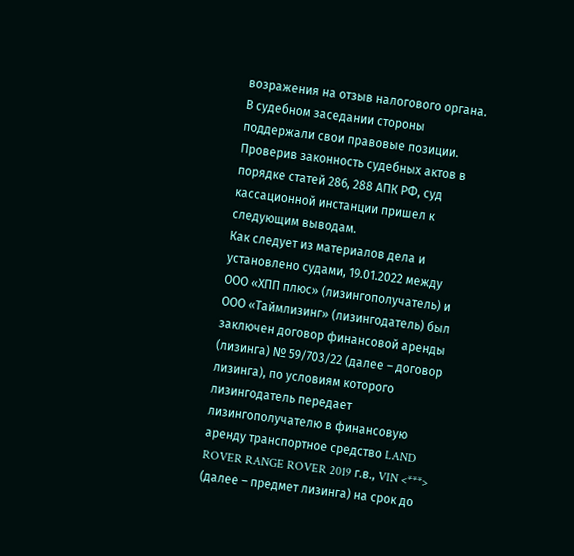возражения на отзыв налогового органа.
В судебном заседании стороны поддержали свои правовые позиции.
Проверив законность судебных актов в порядке статей 286, 288 АПК РФ, суд кассационной инстанции пришел к следующим выводам.
Как следует из материалов дела и установлено судами, 19.01.2022 между ООО «ХПП плюс» (лизингополучатель) и ООО «Таймлизинг» (лизингодатель) был заключен договор финансовой аренды (лизинга) № 59/703/22 (далее – договор лизинга), по условиям которого лизингодатель передает лизингополучателю в финансовую аренду транспортное средство LAND ROVER RANGE ROVER 2019 г.в., VIN <***> (далее – предмет лизинга) на срок до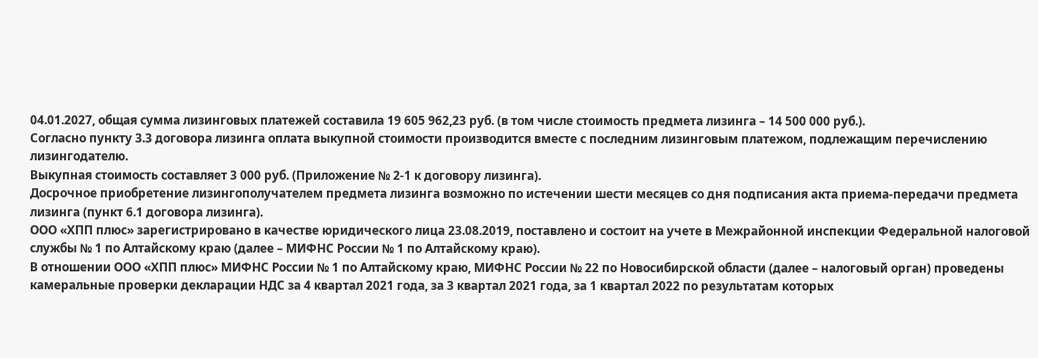04.01.2027, общая сумма лизинговых платежей составила 19 605 962,23 руб. (в том числе стоимость предмета лизинга – 14 500 000 руб.).
Согласно пункту 3.3 договора лизинга оплата выкупной стоимости производится вместе с последним лизинговым платежом, подлежащим перечислению лизингодателю.
Выкупная стоимость составляет 3 000 руб. (Приложение № 2-1 к договору лизинга).
Досрочное приобретение лизингополучателем предмета лизинга возможно по истечении шести месяцев со дня подписания акта приема-передачи предмета лизинга (пункт 6.1 договора лизинга).
ООО «ХПП плюс» зарегистрировано в качестве юридического лица 23.08.2019, поставлено и состоит на учете в Межрайонной инспекции Федеральной налоговой службы № 1 по Алтайскому краю (далее – МИФНС России № 1 по Алтайскому краю).
В отношении ООО «ХПП плюс» МИФНС России № 1 по Алтайскому краю, МИФНС России № 22 по Новосибирской области (далее – налоговый орган) проведены камеральные проверки декларации НДС за 4 квартал 2021 года, за 3 квартал 2021 года, за 1 квартал 2022 по результатам которых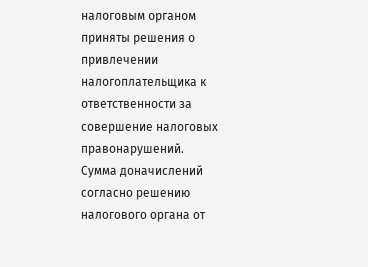налоговым органом приняты решения о привлечении налогоплательщика к ответственности за совершение налоговых правонарушений.
Сумма доначислений согласно решению налогового органа от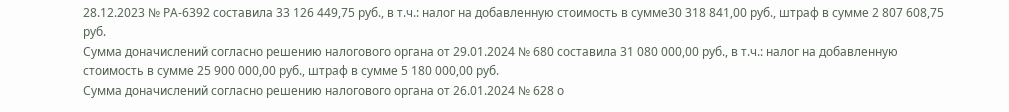28.12.2023 № РА-6392 составила 33 126 449,75 руб., в т.ч.: налог на добавленную стоимость в сумме30 318 841,00 руб., штраф в сумме 2 807 608,75 руб.
Сумма доначислений согласно решению налогового органа от 29.01.2024 № 680 составила 31 080 000,00 руб., в т.ч.: налог на добавленную стоимость в сумме 25 900 000,00 руб., штраф в сумме 5 180 000,00 руб.
Сумма доначислений согласно решению налогового органа от 26.01.2024 № 628 о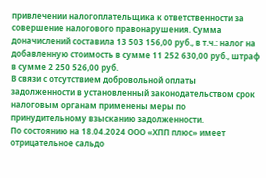привлечении налогоплательщика к ответственности за совершение налогового правонарушения. Сумма доначислений составила 13 503 156,00 руб., в т.ч.: налог на добавленную стоимость в сумме 11 252 630,00 руб., штраф в сумме 2 250 526,00 руб.
В связи с отсутствием добровольной оплаты задолженности в установленный законодательством срок налоговым органам применены меры по принудительному взысканию задолженности.
По состоянию на 18.04.2024 ООО «ХПП плюс» имеет отрицательное сальдо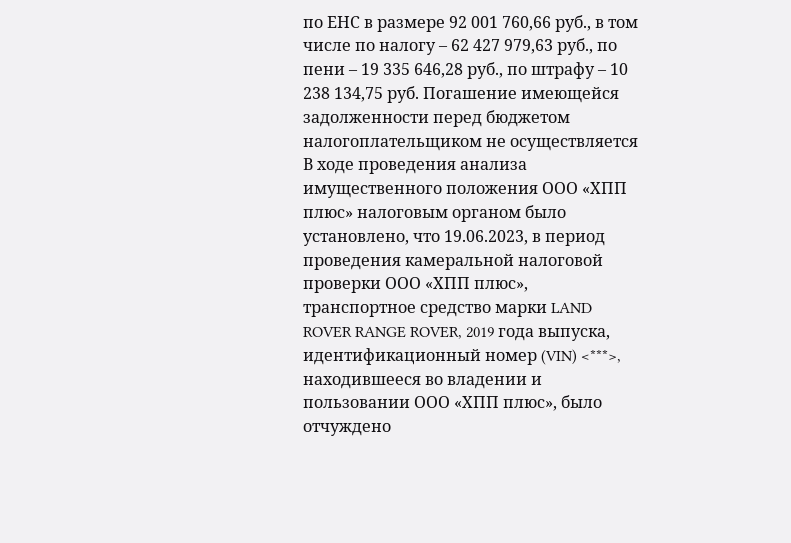по ЕНС в размере 92 001 760,66 руб., в том числе по налогу – 62 427 979,63 руб., по пени – 19 335 646,28 руб., по штрафу – 10 238 134,75 руб. Погашение имеющейся задолженности перед бюджетом налогоплательщиком не осуществляется
В ходе проведения анализа имущественного положения ООО «ХПП плюс» налоговым органом было установлено, что 19.06.2023, в период проведения камеральной налоговой проверки ООО «ХПП плюс», транспортное средство марки LAND ROVER RANGE ROVER, 2019 года выпуска, идентификационный номер (VIN) <***>, находившееся во владении и пользовании ООО «ХПП плюс», было отчуждено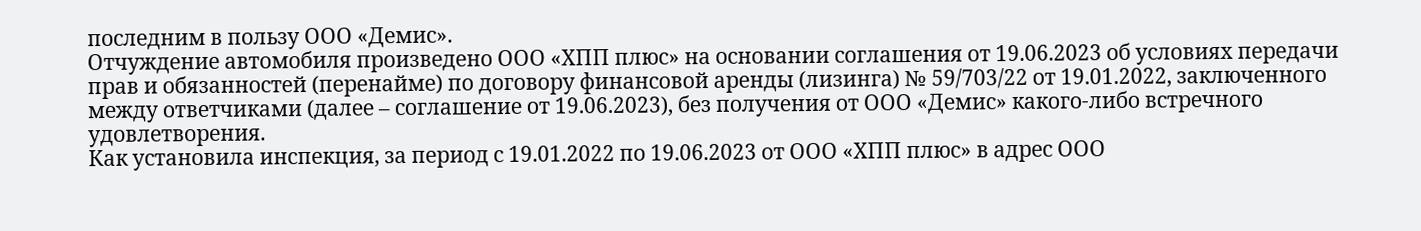последним в пользу ООО «Демис».
Отчуждение автомобиля произведено ООО «ХПП плюс» на основании соглашения от 19.06.2023 об условиях передачи прав и обязанностей (перенайме) по договору финансовой аренды (лизинга) № 59/703/22 от 19.01.2022, заключенного между ответчиками (далее – соглашение от 19.06.2023), без получения от ООО «Демис» какого-либо встречного удовлетворения.
Как установила инспекция, за период с 19.01.2022 по 19.06.2023 от ООО «ХПП плюс» в адрес ООО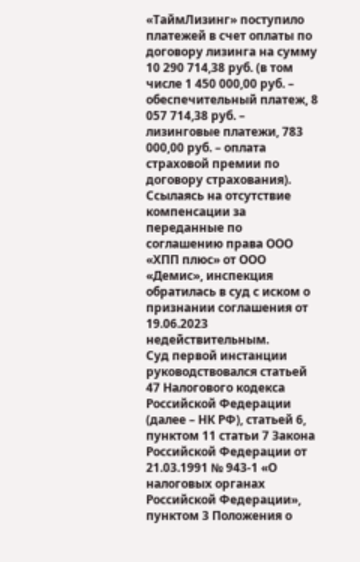«ТаймЛизинг» поступило платежей в счет оплаты по договору лизинга на сумму 10 290 714,38 руб. (в том числе 1 450 000,00 руб. – обеспечительный платеж, 8 057 714,38 руб. – лизинговые платежи, 783 000,00 руб. – оплата страховой премии по договору страхования).
Ссылаясь на отсутствие компенсации за переданные по соглашению права ООО «ХПП плюс» от ООО «Демис», инспекция обратилась в суд с иском о признании соглашения от 19.06.2023 недействительным.
Суд первой инстанции руководствовался статьей 47 Налогового кодекса Российской Федерации (далее – НК РФ), статьей 6, пунктом 11 статьи 7 Закона Российской Федерации от 21.03.1991 № 943-1 «О налоговых органах Российской Федерации», пунктом 3 Положения о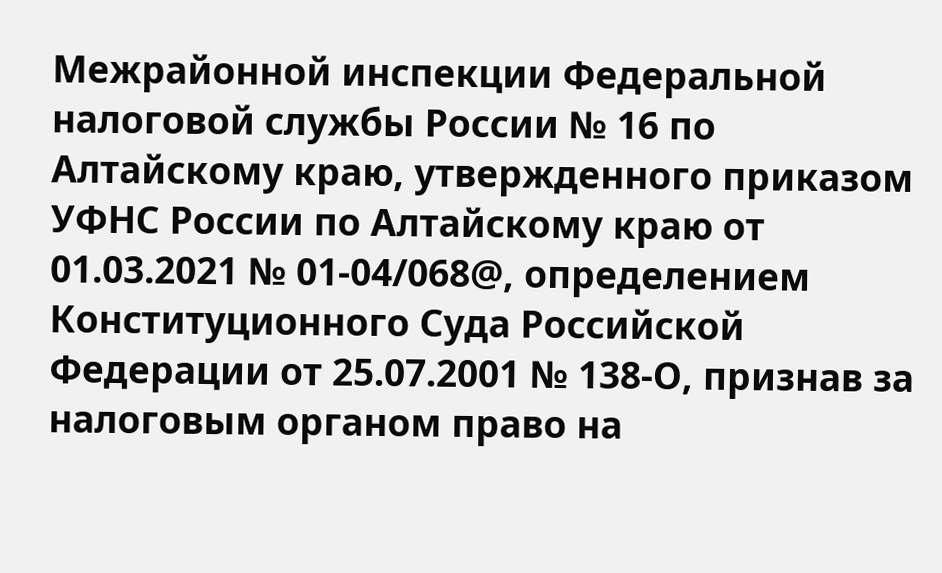Межрайонной инспекции Федеральной налоговой службы России № 16 по Алтайскому краю, утвержденного приказом УФНС России по Алтайскому краю от 01.03.2021 № 01-04/068@, определением Конституционного Суда Российской Федерации от 25.07.2001 № 138-О, признав за налоговым органом право на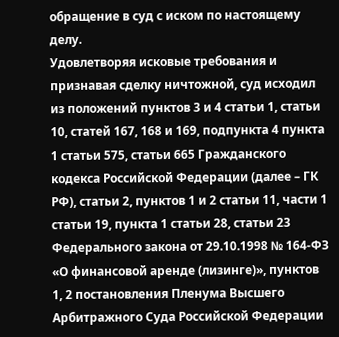обращение в суд с иском по настоящему делу.
Удовлетворяя исковые требования и признавая сделку ничтожной, суд исходил из положений пунктов 3 и 4 статьи 1, статьи 10, статей 167, 168 и 169, подпункта 4 пункта 1 статьи 575, статьи 665 Гражданского кодекса Российской Федерации (далее – ГК РФ), статьи 2, пунктов 1 и 2 статьи 11, части 1 статьи 19, пункта 1 статьи 28, статьи 23 Федерального закона от 29.10.1998 № 164-ФЗ «О финансовой аренде (лизинге)», пунктов 1, 2 постановления Пленума Высшего Арбитражного Суда Российской Федерации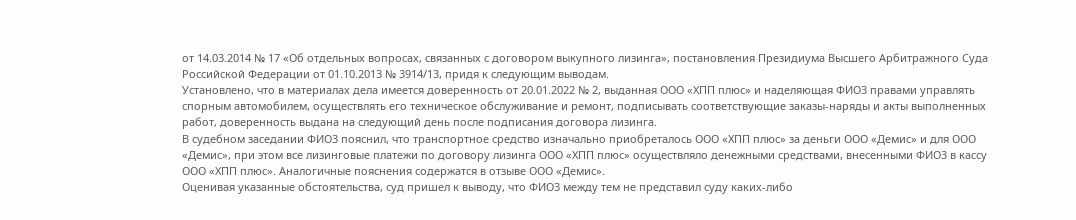от 14.03.2014 № 17 «Об отдельных вопросах, связанных с договором выкупного лизинга», постановления Президиума Высшего Арбитражного Суда Российской Федерации от 01.10.2013 № 3914/13, придя к следующим выводам.
Установлено, что в материалах дела имеется доверенность от 20.01.2022 № 2, выданная ООО «ХПП плюс» и наделяющая ФИО3 правами управлять спорным автомобилем, осуществлять его техническое обслуживание и ремонт, подписывать соответствующие заказы-наряды и акты выполненных работ, доверенность выдана на следующий день после подписания договора лизинга.
В судебном заседании ФИО3 пояснил, что транспортное средство изначально приобреталось ООО «ХПП плюс» за деньги ООО «Демис» и для ООО «Демис», при этом все лизинговые платежи по договору лизинга ООО «ХПП плюс» осуществляло денежными средствами, внесенными ФИО3 в кассу ООО «ХПП плюс». Аналогичные пояснения содержатся в отзыве ООО «Демис».
Оценивая указанные обстоятельства, суд пришел к выводу, что ФИО3 между тем не представил суду каких-либо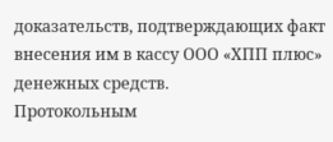доказательств, подтверждающих факт внесения им в кассу ООО «ХПП плюс» денежных средств.
Протокольным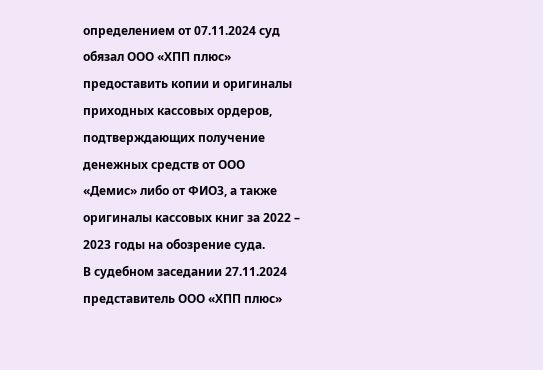определением от 07.11.2024 суд обязал ООО «ХПП плюс» предоставить копии и оригиналы приходных кассовых ордеров, подтверждающих получение денежных средств от ООО «Демис» либо от ФИО3, а также оригиналы кассовых книг за 2022 – 2023 годы на обозрение суда.
В судебном заседании 27.11.2024 представитель ООО «ХПП плюс»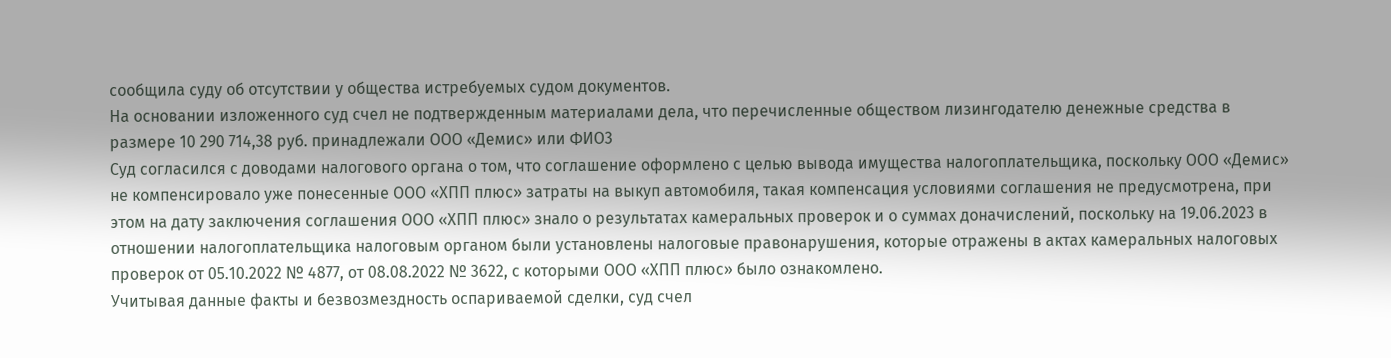сообщила суду об отсутствии у общества истребуемых судом документов.
На основании изложенного суд счел не подтвержденным материалами дела, что перечисленные обществом лизингодателю денежные средства в размере 10 290 714,38 руб. принадлежали ООО «Демис» или ФИО3
Суд согласился с доводами налогового органа о том, что соглашение оформлено с целью вывода имущества налогоплательщика, поскольку ООО «Демис» не компенсировало уже понесенные ООО «ХПП плюс» затраты на выкуп автомобиля, такая компенсация условиями соглашения не предусмотрена, при этом на дату заключения соглашения ООО «ХПП плюс» знало о результатах камеральных проверок и о суммах доначислений, поскольку на 19.06.2023 в отношении налогоплательщика налоговым органом были установлены налоговые правонарушения, которые отражены в актах камеральных налоговых проверок от 05.10.2022 № 4877, от 08.08.2022 № 3622, с которыми ООО «ХПП плюс» было ознакомлено.
Учитывая данные факты и безвозмездность оспариваемой сделки, суд счел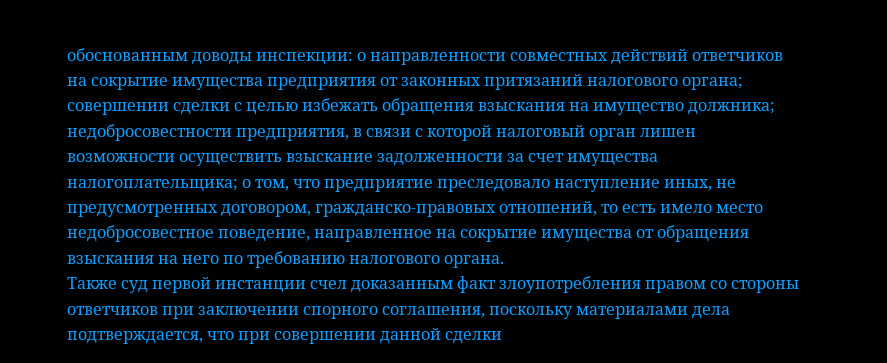обоснованным доводы инспекции: о направленности совместных действий ответчиков на сокрытие имущества предприятия от законных притязаний налогового органа; совершении сделки с целью избежать обращения взыскания на имущество должника; недобросовестности предприятия, в связи с которой налоговый орган лишен возможности осуществить взыскание задолженности за счет имущества налогоплательщика; о том, что предприятие преследовало наступление иных, не предусмотренных договором, гражданско-правовых отношений, то есть имело место недобросовестное поведение, направленное на сокрытие имущества от обращения взыскания на него по требованию налогового органа.
Также суд первой инстанции счел доказанным факт злоупотребления правом со стороны ответчиков при заключении спорного соглашения, поскольку материалами дела подтверждается, что при совершении данной сделки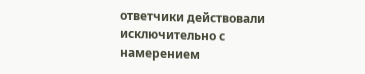ответчики действовали исключительно с намерением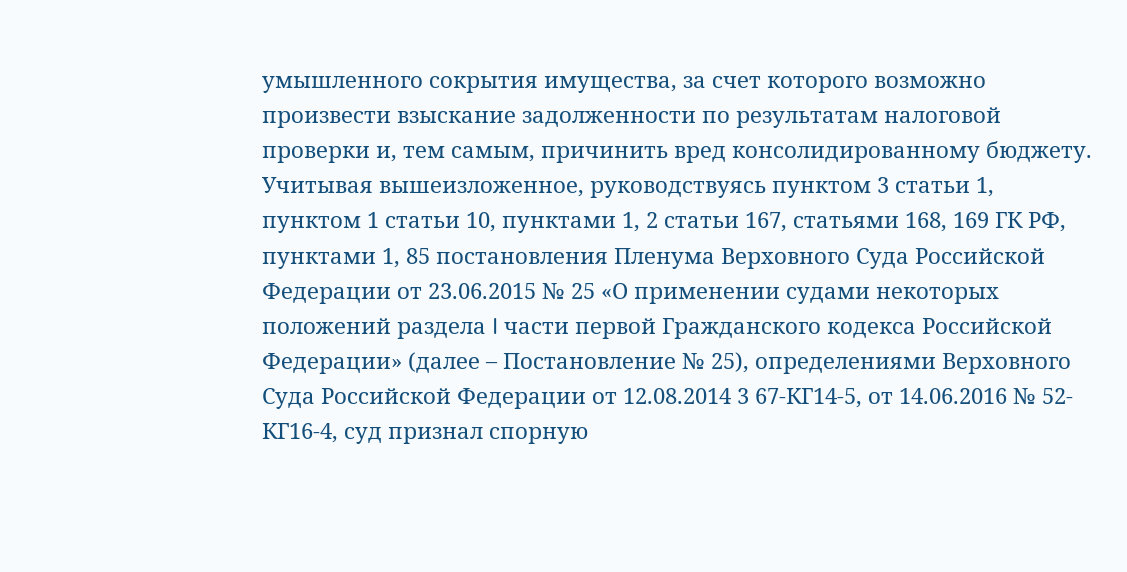умышленного сокрытия имущества, за счет которого возможно произвести взыскание задолженности по результатам налоговой проверки и, тем самым, причинить вред консолидированному бюджету.
Учитывая вышеизложенное, руководствуясь пунктом 3 статьи 1, пунктом 1 статьи 10, пунктами 1, 2 статьи 167, статьями 168, 169 ГК РФ, пунктами 1, 85 постановления Пленума Верховного Суда Российской Федерации от 23.06.2015 № 25 «О применении судами некоторых положений раздела I части первой Гражданского кодекса Российской Федерации» (далее – Постановление № 25), определениями Верховного Суда Российской Федерации от 12.08.2014 3 67-КГ14-5, от 14.06.2016 № 52-КГ16-4, суд признал спорную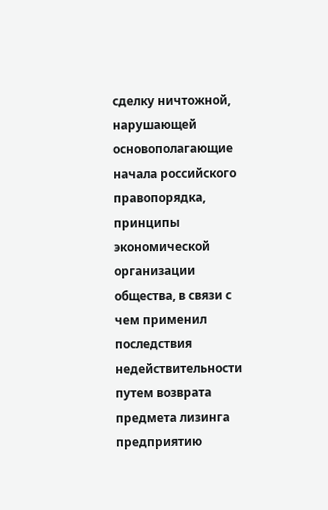сделку ничтожной, нарушающей основополагающие начала российского правопорядка, принципы экономической организации общества, в связи с чем применил последствия недействительности путем возврата предмета лизинга предприятию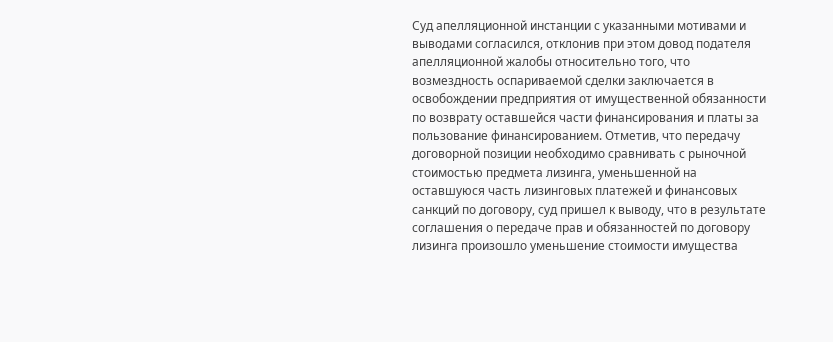Суд апелляционной инстанции с указанными мотивами и выводами согласился, отклонив при этом довод подателя апелляционной жалобы относительно того, что возмездность оспариваемой сделки заключается в освобождении предприятия от имущественной обязанности по возврату оставшейся части финансирования и платы за пользование финансированием. Отметив, что передачу договорной позиции необходимо сравнивать с рыночной стоимостью предмета лизинга, уменьшенной на оставшуюся часть лизинговых платежей и финансовых санкций по договору, суд пришел к выводу, что в результате соглашения о передаче прав и обязанностей по договору лизинга произошло уменьшение стоимости имущества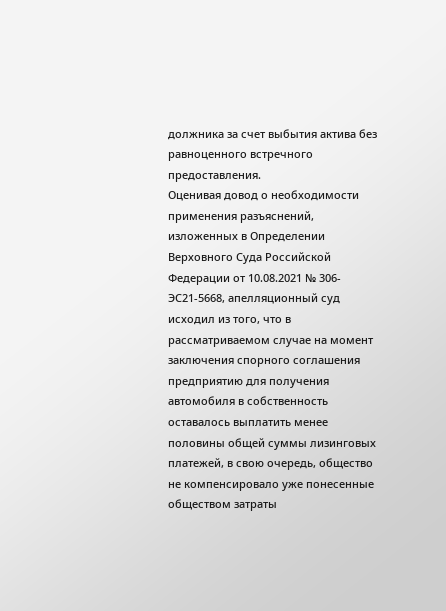должника за счет выбытия актива без равноценного встречного предоставления.
Оценивая довод о необходимости применения разъяснений, изложенных в Определении Верховного Суда Российской Федерации от 10.08.2021 № 306-ЭС21-5668, апелляционный суд исходил из того, что в рассматриваемом случае на момент заключения спорного соглашения предприятию для получения автомобиля в собственность оставалось выплатить менее половины общей суммы лизинговых платежей, в свою очередь, общество не компенсировало уже понесенные обществом затраты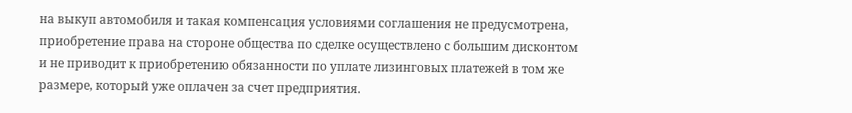на выкуп автомобиля и такая компенсация условиями соглашения не предусмотрена, приобретение права на стороне общества по сделке осуществлено с большим дисконтом и не приводит к приобретению обязанности по уплате лизинговых платежей в том же размере, который уже оплачен за счет предприятия.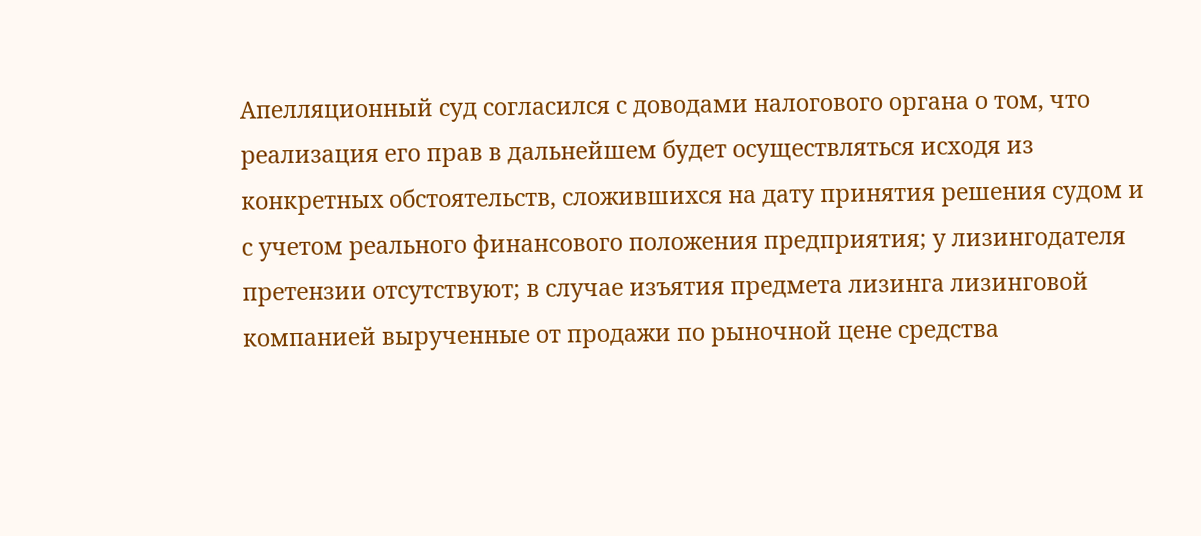Апелляционный суд согласился с доводами налогового органа о том, что реализация его прав в дальнейшем будет осуществляться исходя из конкретных обстоятельств, сложившихся на дату принятия решения судом и с учетом реального финансового положения предприятия; у лизингодателя претензии отсутствуют; в случае изъятия предмета лизинга лизинговой компанией вырученные от продажи по рыночной цене средства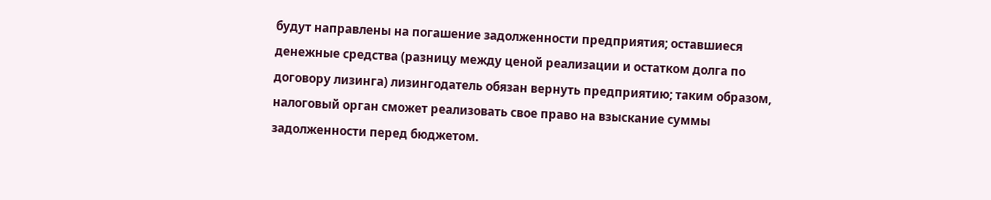будут направлены на погашение задолженности предприятия; оставшиеся денежные средства (разницу между ценой реализации и остатком долга по договору лизинга) лизингодатель обязан вернуть предприятию; таким образом, налоговый орган сможет реализовать свое право на взыскание суммы задолженности перед бюджетом.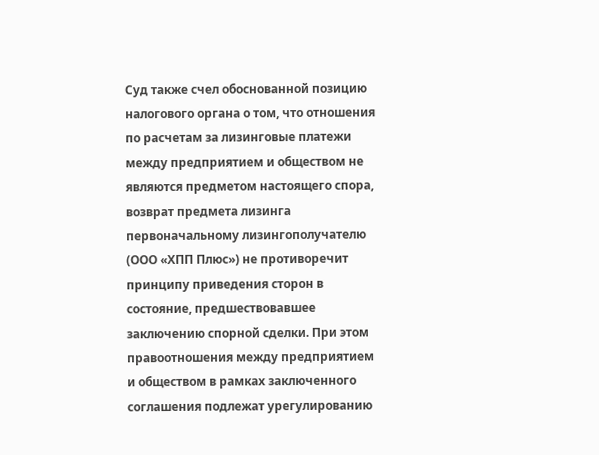Суд также счел обоснованной позицию налогового органа о том, что отношения по расчетам за лизинговые платежи между предприятием и обществом не являются предметом настоящего спора, возврат предмета лизинга первоначальному лизингополучателю (ООО «ХПП Плюс») не противоречит принципу приведения сторон в состояние, предшествовавшее заключению спорной сделки. При этом правоотношения между предприятием и обществом в рамках заключенного соглашения подлежат урегулированию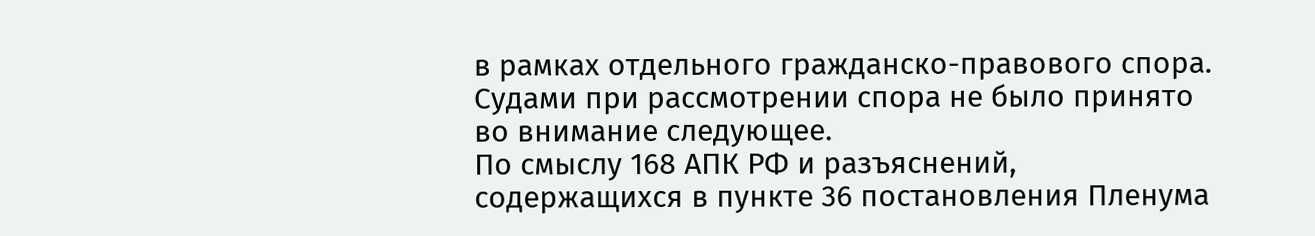в рамках отдельного гражданско-правового спора.
Судами при рассмотрении спора не было принято во внимание следующее.
По смыслу 168 АПК РФ и разъяснений, содержащихся в пункте 36 постановления Пленума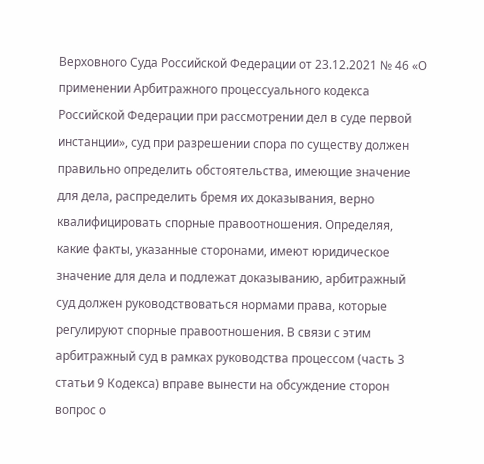Верховного Суда Российской Федерации от 23.12.2021 № 46 «О применении Арбитражного процессуального кодекса Российской Федерации при рассмотрении дел в суде первой инстанции», суд при разрешении спора по существу должен правильно определить обстоятельства, имеющие значение для дела, распределить бремя их доказывания, верно квалифицировать спорные правоотношения. Определяя, какие факты, указанные сторонами, имеют юридическое значение для дела и подлежат доказыванию, арбитражный суд должен руководствоваться нормами права, которые регулируют спорные правоотношения. В связи с этим арбитражный суд в рамках руководства процессом (часть 3 статьи 9 Кодекса) вправе вынести на обсуждение сторон вопрос о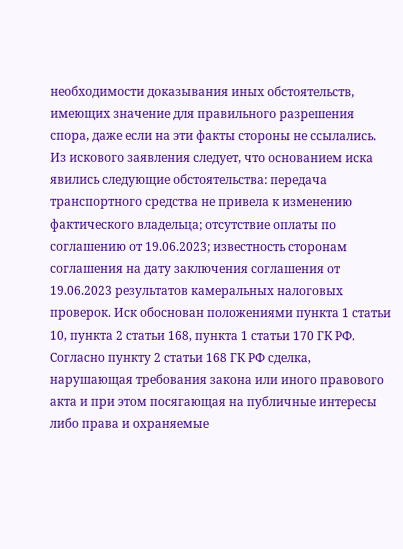необходимости доказывания иных обстоятельств, имеющих значение для правильного разрешения спора, даже если на эти факты стороны не ссылались.
Из искового заявления следует, что основанием иска явились следующие обстоятельства: передача транспортного средства не привела к изменению фактического владельца; отсутствие оплаты по соглашению от 19.06.2023; известность сторонам соглашения на дату заключения соглашения от 19.06.2023 результатов камеральных налоговых проверок. Иск обоснован положениями пункта 1 статьи 10, пункта 2 статьи 168, пункта 1 статьи 170 ГК РФ.
Согласно пункту 2 статьи 168 ГК РФ сделка, нарушающая требования закона или иного правового акта и при этом посягающая на публичные интересы либо права и охраняемые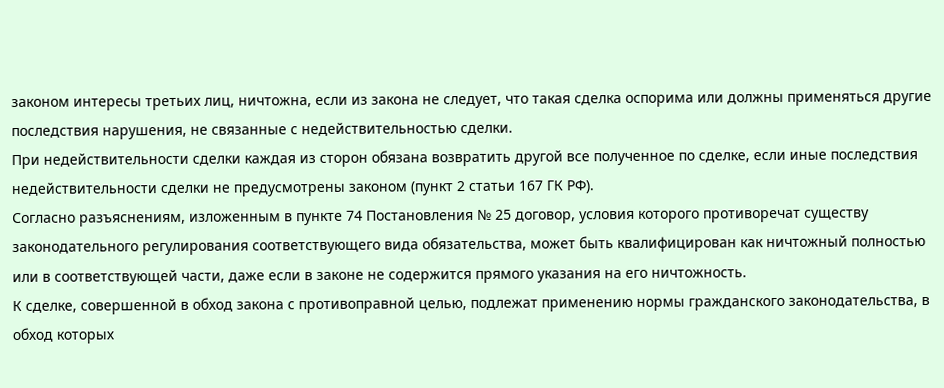законом интересы третьих лиц, ничтожна, если из закона не следует, что такая сделка оспорима или должны применяться другие последствия нарушения, не связанные с недействительностью сделки.
При недействительности сделки каждая из сторон обязана возвратить другой все полученное по сделке, если иные последствия недействительности сделки не предусмотрены законом (пункт 2 статьи 167 ГК РФ).
Согласно разъяснениям, изложенным в пункте 74 Постановления № 25 договор, условия которого противоречат существу законодательного регулирования соответствующего вида обязательства, может быть квалифицирован как ничтожный полностью или в соответствующей части, даже если в законе не содержится прямого указания на его ничтожность.
К сделке, совершенной в обход закона с противоправной целью, подлежат применению нормы гражданского законодательства, в обход которых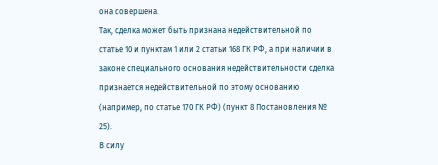она совершена.
Так, сделка может быть признана недействительной по статье 10 и пунктам 1 или 2 статьи 168 ГК РФ, а при наличии в законе специального основания недействительности сделка признается недействительной по этому основанию (например, по статье 170 ГК РФ) (пункт 8 Постановления № 25).
В силу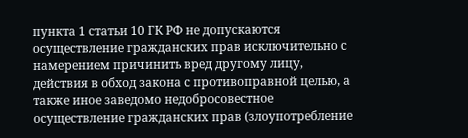пункта 1 статьи 10 ГК РФ не допускаются осуществление гражданских прав исключительно с намерением причинить вред другому лицу, действия в обход закона с противоправной целью, а также иное заведомо недобросовестное осуществление гражданских прав (злоупотребление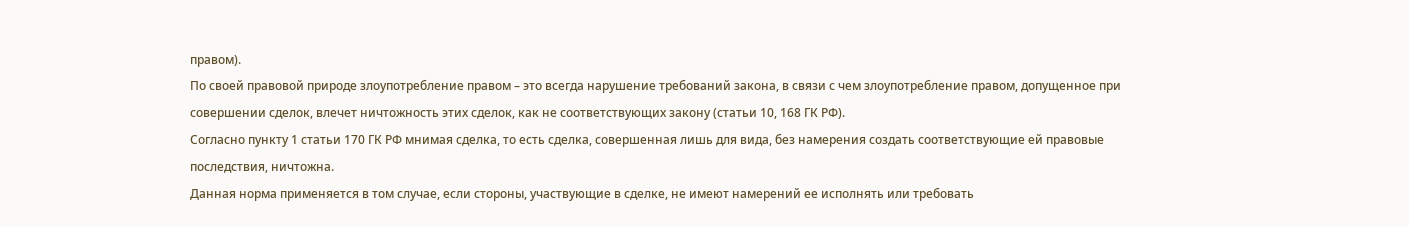правом).
По своей правовой природе злоупотребление правом – это всегда нарушение требований закона, в связи с чем злоупотребление правом, допущенное при совершении сделок, влечет ничтожность этих сделок, как не соответствующих закону (статьи 10, 168 ГК РФ).
Согласно пункту 1 статьи 170 ГК РФ мнимая сделка, то есть сделка, совершенная лишь для вида, без намерения создать соответствующие ей правовые последствия, ничтожна.
Данная норма применяется в том случае, если стороны, участвующие в сделке, не имеют намерений ее исполнять или требовать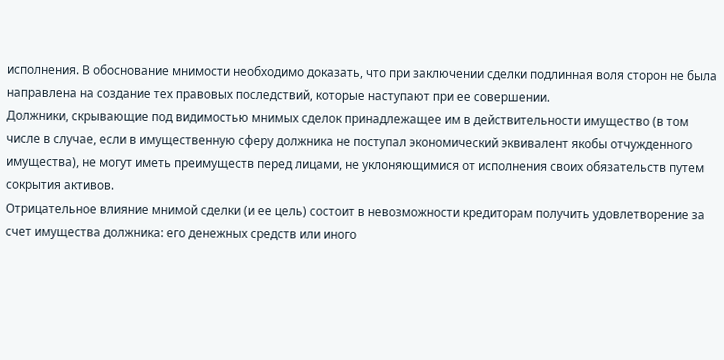исполнения. В обоснование мнимости необходимо доказать, что при заключении сделки подлинная воля сторон не была направлена на создание тех правовых последствий, которые наступают при ее совершении.
Должники, скрывающие под видимостью мнимых сделок принадлежащее им в действительности имущество (в том числе в случае, если в имущественную сферу должника не поступал экономический эквивалент якобы отчужденного имущества), не могут иметь преимуществ перед лицами, не уклоняющимися от исполнения своих обязательств путем сокрытия активов.
Отрицательное влияние мнимой сделки (и ее цель) состоит в невозможности кредиторам получить удовлетворение за счет имущества должника: его денежных средств или иного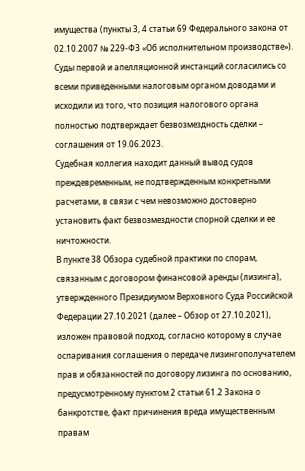имущества (пункты 3, 4 статьи 69 Федерального закона от 02.10.2007 № 229-ФЗ «Об исполнительном производстве»).
Суды первой и апелляционной инстанций согласились со всеми приведенными налоговым органом доводами и исходили из того, что позиция налогового органа полностью подтверждает безвозмездность сделки – соглашения от 19.06.2023.
Судебная коллегия находит данный вывод судов преждевременным, не подтвержденным конкретными расчетами, в связи с чем невозможно достоверно установить факт безвозмездности спорной сделки и ее ничтожности.
В пункте 38 Обзора судебной практики по спорам, связанным с договором финансовой аренды (лизинга), утвержденного Президиумом Верховного Суда Российской Федерации 27.10.2021 (далее – Обзор от 27.10.2021), изложен правовой подход, согласно которому в случае оспаривания соглашения о передаче лизингополучателем прав и обязанностей по договору лизинга по основанию, предусмотренному пунктом 2 статьи 61.2 Закона о банкротстве, факт причинения вреда имущественным правам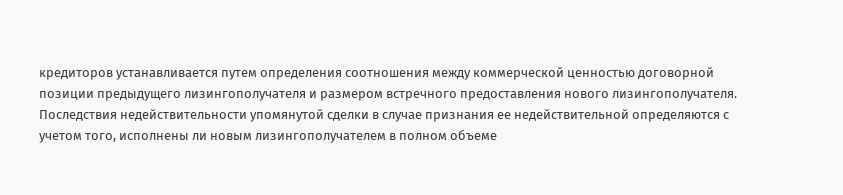кредиторов устанавливается путем определения соотношения между коммерческой ценностью договорной позиции предыдущего лизингополучателя и размером встречного предоставления нового лизингополучателя. Последствия недействительности упомянутой сделки в случае признания ее недействительной определяются с учетом того, исполнены ли новым лизингополучателем в полном объеме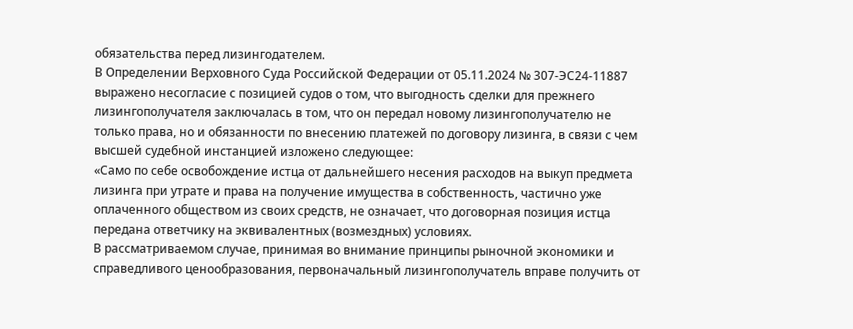обязательства перед лизингодателем.
В Определении Верховного Суда Российской Федерации от 05.11.2024 № 307-ЭС24-11887 выражено несогласие с позицией судов о том, что выгодность сделки для прежнего лизингополучателя заключалась в том, что он передал новому лизингополучателю не только права, но и обязанности по внесению платежей по договору лизинга, в связи с чем высшей судебной инстанцией изложено следующее:
«Само по себе освобождение истца от дальнейшего несения расходов на выкуп предмета лизинга при утрате и права на получение имущества в собственность, частично уже оплаченного обществом из своих средств, не означает, что договорная позиция истца передана ответчику на эквивалентных (возмездных) условиях.
В рассматриваемом случае, принимая во внимание принципы рыночной экономики и справедливого ценообразования, первоначальный лизингополучатель вправе получить от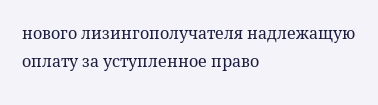нового лизингополучателя надлежащую оплату за уступленное право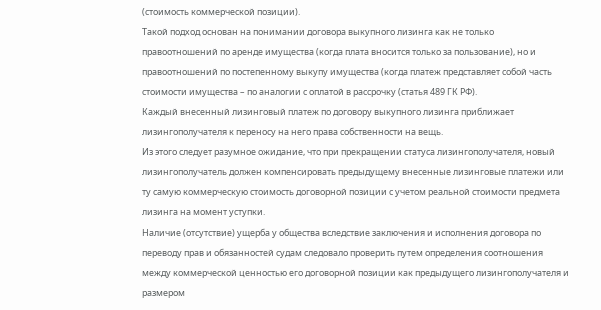(стоимость коммерческой позиции).
Такой подход основан на понимании договора выкупного лизинга как не только правоотношений по аренде имущества (когда плата вносится только за пользование), но и правоотношений по постепенному выкупу имущества (когда платеж представляет собой часть стоимости имущества – по аналогии с оплатой в рассрочку (статья 489 ГК РФ).
Каждый внесенный лизинговый платеж по договору выкупного лизинга приближает лизингополучателя к переносу на него права собственности на вещь.
Из этого следует разумное ожидание, что при прекращении статуса лизингополучателя, новый лизингополучатель должен компенсировать предыдущему внесенные лизинговые платежи или ту самую коммерческую стоимость договорной позиции с учетом реальной стоимости предмета лизинга на момент уступки.
Наличие (отсутствие) ущерба у общества вследствие заключения и исполнения договора по переводу прав и обязанностей судам следовало проверить путем определения соотношения между коммерческой ценностью его договорной позиции как предыдущего лизингополучателя и размером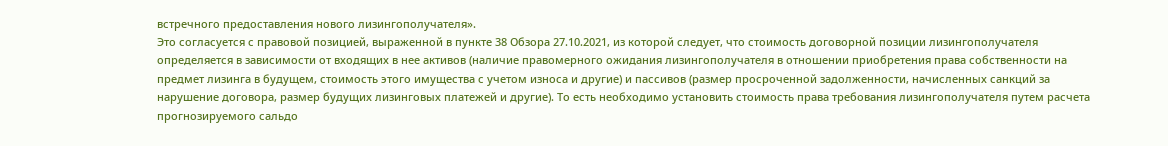встречного предоставления нового лизингополучателя».
Это согласуется с правовой позицией, выраженной в пункте 38 Обзора 27.10.2021, из которой следует, что стоимость договорной позиции лизингополучателя определяется в зависимости от входящих в нее активов (наличие правомерного ожидания лизингополучателя в отношении приобретения права собственности на предмет лизинга в будущем, стоимость этого имущества с учетом износа и другие) и пассивов (размер просроченной задолженности, начисленных санкций за нарушение договора, размер будущих лизинговых платежей и другие). То есть необходимо установить стоимость права требования лизингополучателя путем расчета прогнозируемого сальдо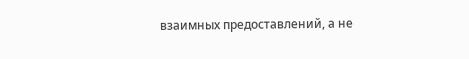взаимных предоставлений, а не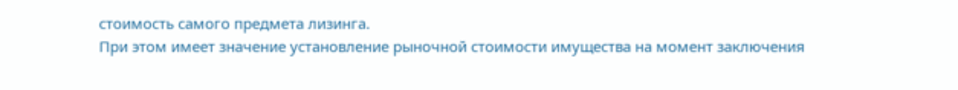стоимость самого предмета лизинга.
При этом имеет значение установление рыночной стоимости имущества на момент заключения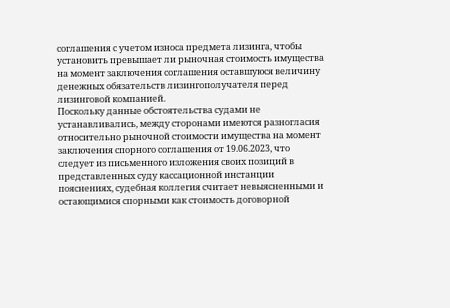соглашения с учетом износа предмета лизинга, чтобы установить превышает ли рыночная стоимость имущества на момент заключения соглашения оставшуюся величину денежных обязательств лизингополучателя перед лизинговой компанией.
Поскольку данные обстоятельства судами не устанавливались, между сторонами имеются разногласия относительно рыночной стоимости имущества на момент заключения спорного соглашения от 19.06.2023, что следует из письменного изложения своих позиций в представленных суду кассационной инстанции пояснениях, судебная коллегия считает невыясненными и остающимися спорными как стоимость договорной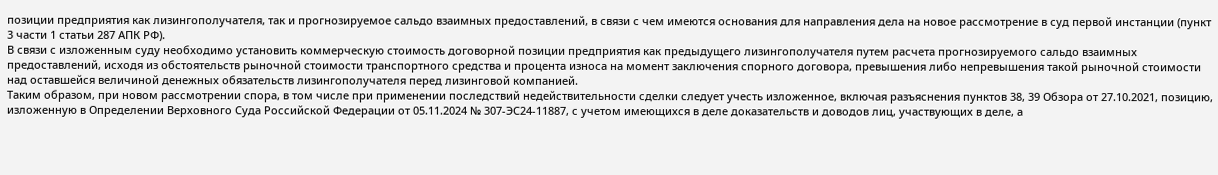позиции предприятия как лизингополучателя, так и прогнозируемое сальдо взаимных предоставлений, в связи с чем имеются основания для направления дела на новое рассмотрение в суд первой инстанции (пункт 3 части 1 статьи 287 АПК РФ).
В связи с изложенным суду необходимо установить коммерческую стоимость договорной позиции предприятия как предыдущего лизингополучателя путем расчета прогнозируемого сальдо взаимных предоставлений, исходя из обстоятельств рыночной стоимости транспортного средства и процента износа на момент заключения спорного договора, превышения либо непревышения такой рыночной стоимости над оставшейся величиной денежных обязательств лизингополучателя перед лизинговой компанией.
Таким образом, при новом рассмотрении спора, в том числе при применении последствий недействительности сделки следует учесть изложенное, включая разъяснения пунктов 38, 39 Обзора от 27.10.2021, позицию, изложенную в Определении Верховного Суда Российской Федерации от 05.11.2024 № 307-ЭС24-11887, с учетом имеющихся в деле доказательств и доводов лиц, участвующих в деле, а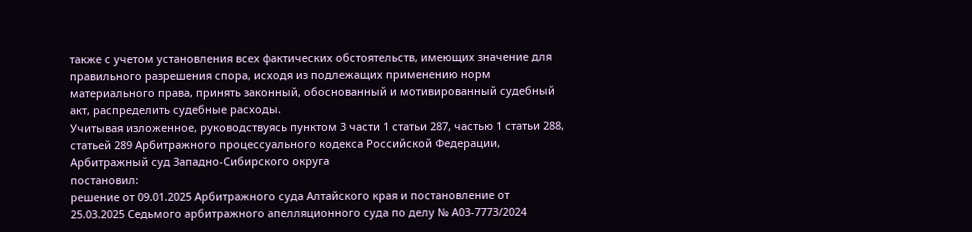также с учетом установления всех фактических обстоятельств, имеющих значение для правильного разрешения спора, исходя из подлежащих применению норм материального права, принять законный, обоснованный и мотивированный судебный акт, распределить судебные расходы.
Учитывая изложенное, руководствуясь пунктом 3 части 1 статьи 287, частью 1 статьи 288, статьей 289 Арбитражного процессуального кодекса Российской Федерации, Арбитражный суд Западно-Сибирского округа
постановил:
решение от 09.01.2025 Арбитражного суда Алтайского края и постановление от 25.03.2025 Седьмого арбитражного апелляционного суда по делу № А03-7773/2024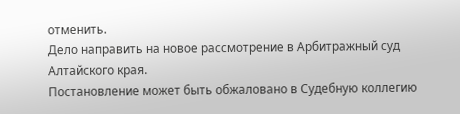отменить.
Дело направить на новое рассмотрение в Арбитражный суд Алтайского края.
Постановление может быть обжаловано в Судебную коллегию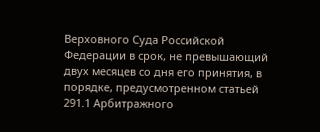Верховного Суда Российской Федерации в срок, не превышающий двух месяцев со дня его принятия, в порядке, предусмотренном статьей 291.1 Арбитражного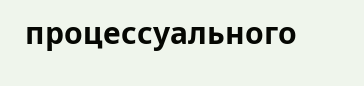процессуального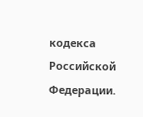кодекса Российской Федерации.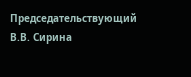Председательствующий В.В. Сирина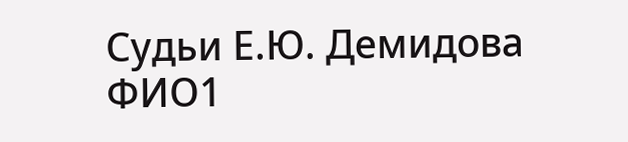Судьи Е.Ю. Демидова
ФИО1